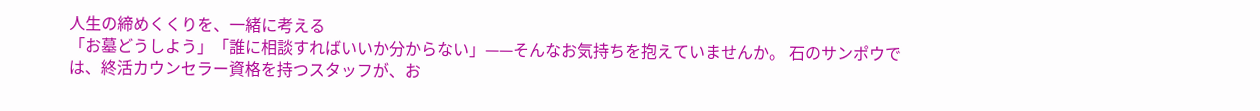人生の締めくくりを、一緒に考える
「お墓どうしよう」「誰に相談すればいいか分からない」——そんなお気持ちを抱えていませんか。 石のサンポウでは、終活カウンセラー資格を持つスタッフが、お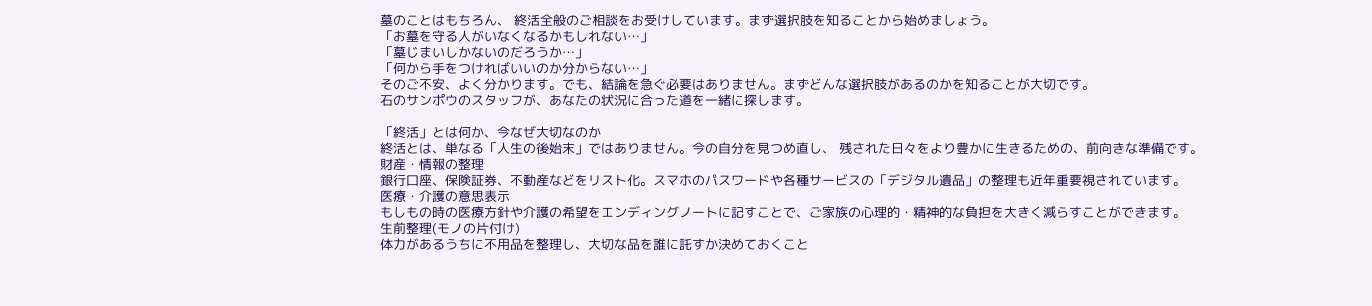墓のことはもちろん、 終活全般のご相談をお受けしています。まず選択肢を知ることから始めましょう。
「お墓を守る人がいなくなるかもしれない…」
「墓じまいしかないのだろうか…」
「何から手をつければいいのか分からない…」
そのご不安、よく分かります。でも、結論を急ぐ必要はありません。まずどんな選択肢があるのかを知ることが大切です。
石のサンポウのスタッフが、あなたの状況に合った道を一緒に探します。

「終活」とは何か、今なぜ大切なのか
終活とは、単なる「人生の後始末」ではありません。今の自分を見つめ直し、 残された日々をより豊かに生きるための、前向きな準備です。
財産・情報の整理
銀行口座、保険証券、不動産などをリスト化。スマホのパスワードや各種サービスの「デジタル遺品」の整理も近年重要視されています。
医療・介護の意思表示
もしもの時の医療方針や介護の希望をエンディングノートに記すことで、ご家族の心理的・精神的な負担を大きく減らすことができます。
生前整理(モノの片付け)
体力があるうちに不用品を整理し、大切な品を誰に託すか決めておくこと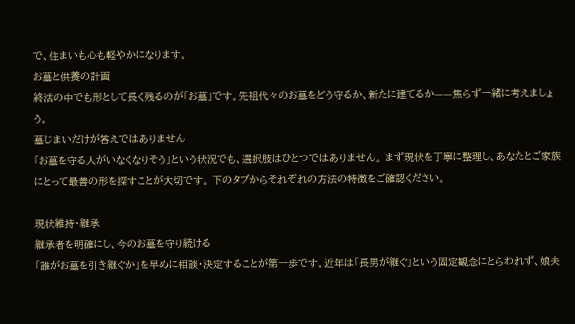で、住まいも心も軽やかになります。
お墓と供養の計画
終活の中でも形として長く残るのが「お墓」です。先祖代々のお墓をどう守るか、新たに建てるか——焦らず一緒に考えましょう。
墓じまいだけが答えではありません
「お墓を守る人がいなくなりそう」という状況でも、選択肢はひとつではありません。 まず現状を丁寧に整理し、あなたとご家族にとって最善の形を探すことが大切です。 下のタブからそれぞれの方法の特徴をご確認ください。

現状維持・継承
継承者を明確にし、今のお墓を守り続ける
「誰がお墓を引き継ぐか」を早めに相談・決定することが第一歩です。近年は「長男が継ぐ」という固定観念にとらわれず、娘夫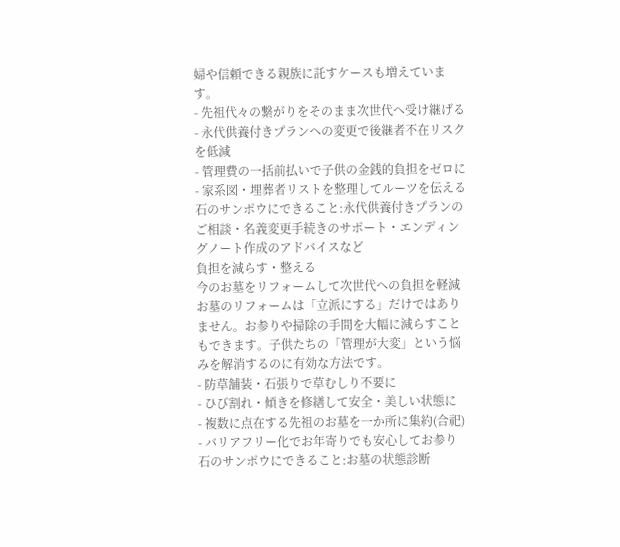婦や信頼できる親族に託すケースも増えています。
- 先祖代々の繋がりをそのまま次世代へ受け継げる
- 永代供養付きプランへの変更で後継者不在リスクを低減
- 管理費の一括前払いで子供の金銭的負担をゼロに
- 家系図・埋葬者リストを整理してルーツを伝える
石のサンポウにできること:永代供養付きプランのご相談・名義変更手続きのサポート・エンディングノート作成のアドバイスなど
負担を減らす・整える
今のお墓をリフォームして次世代への負担を軽減
お墓のリフォームは「立派にする」だけではありません。お参りや掃除の手間を大幅に減らすこともできます。子供たちの「管理が大変」という悩みを解消するのに有効な方法です。
- 防草舗装・石張りで草むしり不要に
- ひび割れ・傾きを修繕して安全・美しい状態に
- 複数に点在する先祖のお墓を一か所に集約(合祀)
- バリアフリー化でお年寄りでも安心してお参り
石のサンポウにできること:お墓の状態診断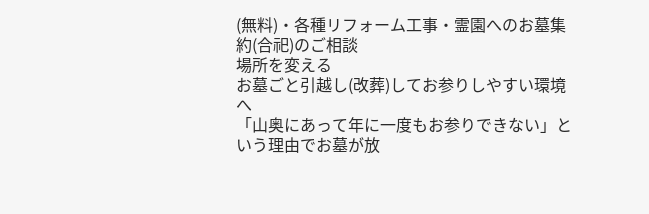(無料)・各種リフォーム工事・霊園へのお墓集約(合祀)のご相談
場所を変える
お墓ごと引越し(改葬)してお参りしやすい環境へ
「山奥にあって年に一度もお参りできない」という理由でお墓が放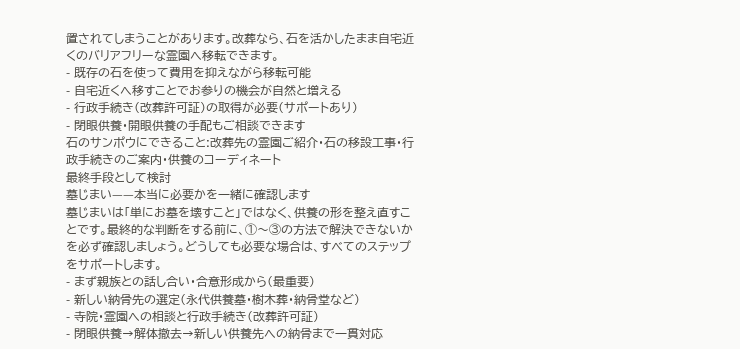置されてしまうことがあります。改葬なら、石を活かしたまま自宅近くのバリアフリーな霊園へ移転できます。
- 既存の石を使って費用を抑えながら移転可能
- 自宅近くへ移すことでお参りの機会が自然と増える
- 行政手続き(改葬許可証)の取得が必要(サポートあり)
- 閉眼供養・開眼供養の手配もご相談できます
石のサンポウにできること:改葬先の霊園ご紹介・石の移設工事・行政手続きのご案内・供養のコーディネート
最終手段として検討
墓じまい——本当に必要かを一緒に確認します
墓じまいは「単にお墓を壊すこと」ではなく、供養の形を整え直すことです。最終的な判断をする前に、①〜③の方法で解決できないかを必ず確認しましょう。どうしても必要な場合は、すべてのステップをサポートします。
- まず親族との話し合い・合意形成から(最重要)
- 新しい納骨先の選定(永代供養墓・樹木葬・納骨堂など)
- 寺院・霊園への相談と行政手続き(改葬許可証)
- 閉眼供養→解体撤去→新しい供養先への納骨まで一貫対応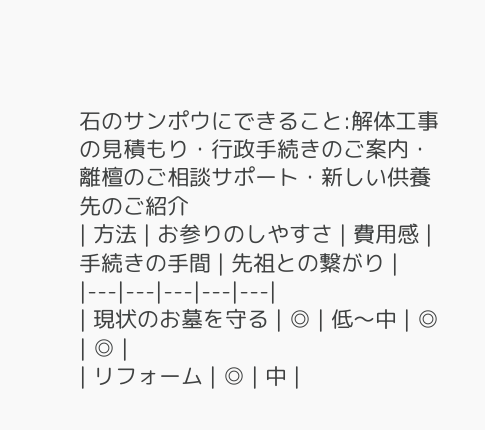石のサンポウにできること:解体工事の見積もり・行政手続きのご案内・離檀のご相談サポート・新しい供養先のご紹介
| 方法 | お参りのしやすさ | 費用感 | 手続きの手間 | 先祖との繋がり |
|---|---|---|---|---|
| 現状のお墓を守る | ◎ | 低〜中 | ◎ | ◎ |
| リフォーム | ◎ | 中 |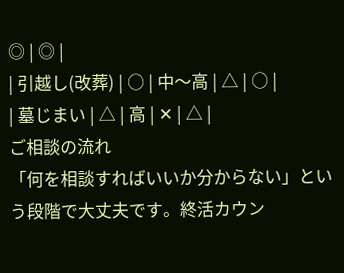◎ | ◎ |
| 引越し(改葬) | ○ | 中〜高 | △ | ○ |
| 墓じまい | △ | 高 | ✕ | △ |
ご相談の流れ
「何を相談すればいいか分からない」という段階で大丈夫です。終活カウン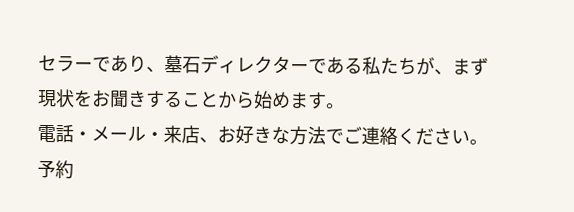セラーであり、墓石ディレクターである私たちが、まず現状をお聞きすることから始めます。
電話・メール・来店、お好きな方法でご連絡ください。予約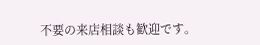不要の来店相談も歓迎です。